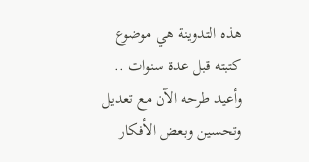هذه التدوينة هي موضوع كتبته قبل عدة سنوات .. وأعيد طرحه الآن مع تعديل وتحسين وبعض الأفكار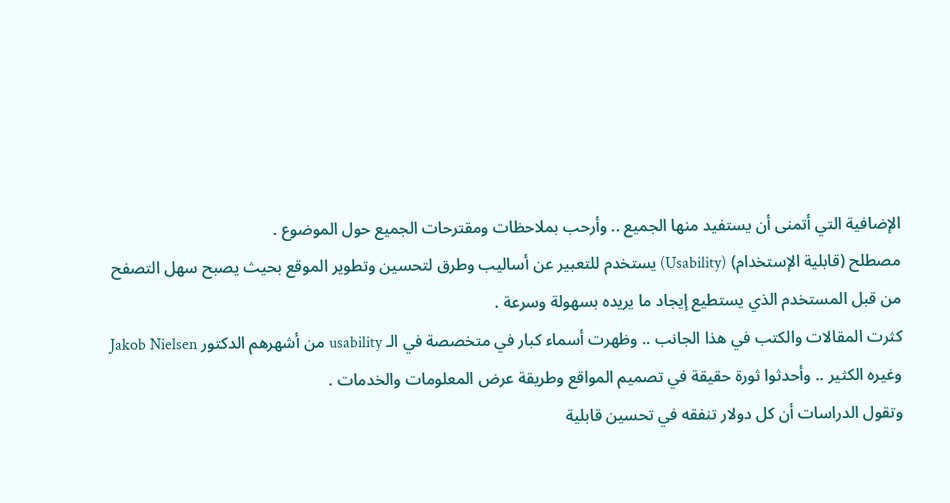الإضافية التي أتمنى أن يستفيد منها الجميع .. وأرحب بملاحظات ومقترحات الجميع حول الموضوع .
مصطلح (قابلية الإستخدام) (Usability) يستخدم للتعبير عن أساليب وطرق لتحسين وتطوير الموقع بحيث يصبح سهل التصفح من قبل المستخدم الذي يستطيع إيجاد ما يريده بسهولة وسرعة .
كثرت المقالات والكتب في هذا الجانب .. وظهرت أسماء كبار في متخصصة في الـ usability من أشهرهم الدكتور Jakob Nielsen وغيره الكثير .. وأحدثوا ثورة حقيقة في تصميم المواقع وطريقة عرض المعلومات والخدمات .
وتقول الدراسات أن كل دولار تنفقه في تحسين قابلية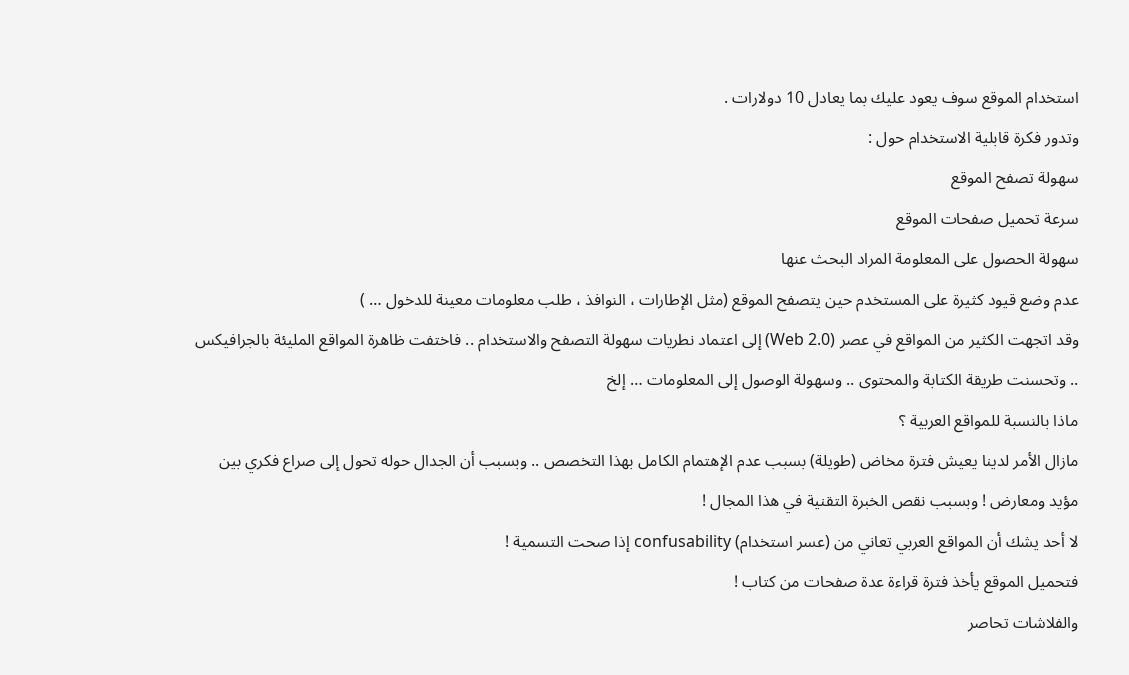استخدام الموقع سوف يعود عليك بما يعادل 10 دولارات .
وتدور فكرة قابلية الاستخدام حول :
سهولة تصفح الموقع
سرعة تحميل صفحات الموقع
سهولة الحصول على المعلومة المراد البحث عنها
عدم وضع قيود كثيرة على المستخدم حين يتصفح الموقع (مثل الإطارات ، النوافذ ، طلب معلومات معينة للدخول … )
وقد اتجهت الكثير من المواقع في عصر (Web 2.0) إلى اعتماد نطريات سهولة التصفح والاستخدام .. فاختفت ظاهرة المواقع المليئة بالجرافيكس .. وتحسنت طريقة الكتابة والمحتوى .. وسهولة الوصول إلى المعلومات … إلخ
ماذا بالنسبة للمواقع العربية ؟
مازال الأمر لدينا يعيش فترة مخاض (طويلة) بسبب عدم الإهتمام الكامل بهذا التخصص .. وبسبب أن الجدال حوله تحول إلى صراع فكري بين مؤيد ومعارض ! وبسبب نقص الخبرة التقنية في هذا المجال !
لا أحد يشك أن المواقع العربي تعاني من (عسر استخدام) confusability إذا صحت التسمية !
فتحميل الموقع يأخذ فترة قراءة عدة صفحات من كتاب !
والفلاشات تحاصر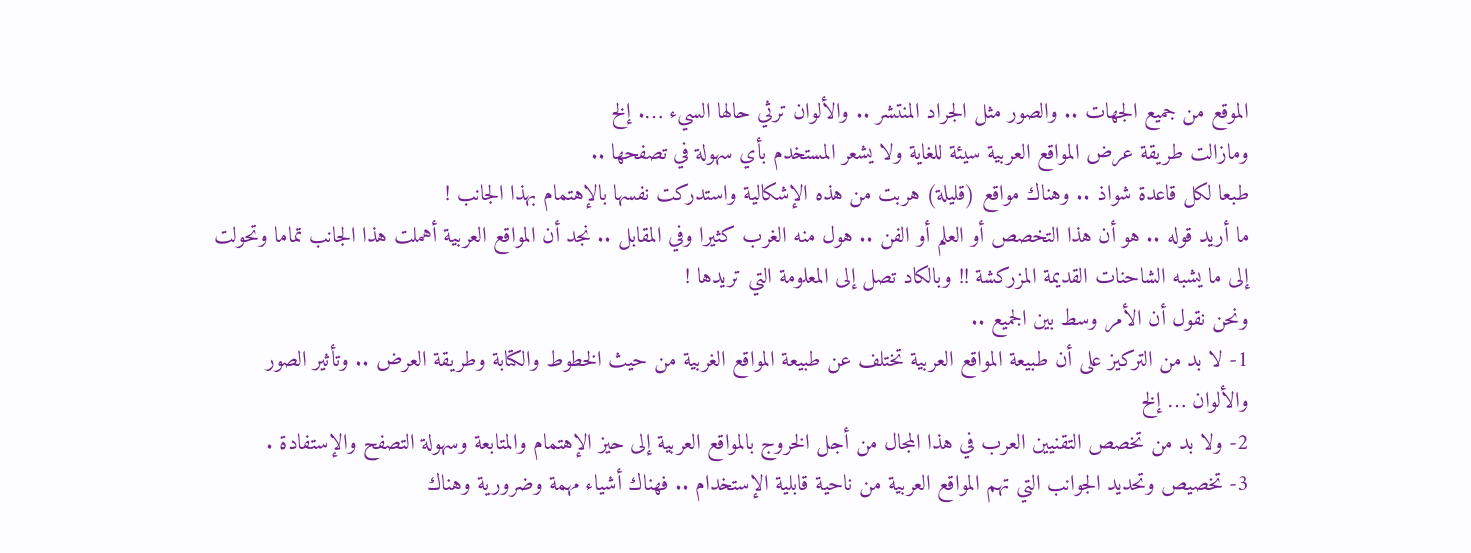الموقع من جميع الجهات .. والصور مثل الجراد المنتشر .. والألوان ترثي حالها السيء …. إلخ
ومازالت طريقة عرض المواقع العربية سيئة للغاية ولا يشعر المستخدم بأي سهولة في تصفحها ..
طبعا لكل قاعدة شواذ .. وهناك مواقع (قليلة) هربت من هذه الإشكالية واستدركت نفسها بالإهتمام بهذا الجانب !
ما أريد قوله .. هو أن هذا التخصص أو العلم أو الفن .. هول منه الغرب كثيرا وفي المقابل .. نجد أن المواقع العربية أهملت هذا الجانب تماما وتحولت إلى ما يشبه الشاحنات القديمة المزركشة !! وبالكاد تصل إلى المعلومة التي تريدها !
ونحن نقول أن الأمر وسط بين الجميع ..
1- لا بد من التركيز على أن طبيعة المواقع العربية تختلف عن طبيعة المواقع الغربية من حيث الخطوط والكتابة وطريقة العرض .. وتأثير الصور والألوان … إلخ
2- ولا بد من تخصص التقنيين العرب في هذا المجال من أجل الخروج بالمواقع العربية إلى حيز الإهتمام والمتابعة وسهولة التصفح والإستفادة .
3- تخصيص وتحديد الجوانب التي تهم المواقع العربية من ناحية قابلية الإستخدام .. فهناك أشياء مهمة وضرورية وهناك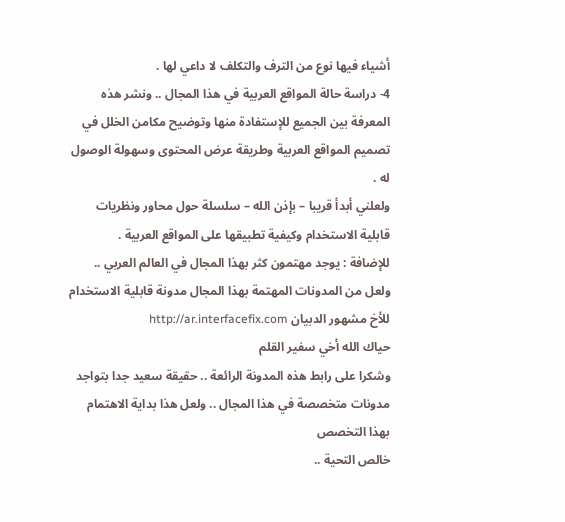أشياء فيها نوع من الترف والتكلف لا داعي لها .
4- دراسة حالة المواقع العربية في هذا المجال .. ونشر هذه المعرفة بين الجميع للإستفادة منها وتوضيح مكامن الخلل في تصميم المواقع العربية وطريقة عرض المحتوى وسهولة الوصول له .
ولعلني أبدأ قريبا – بإذن الله – سلسلة حول محاور ونظريات قابلية الاستخدام وكيفية تطبيقها على المواقع العربية .
للإضافة : يوجد مهتمون كثر بهذا المجال في العالم العربي .. ولعل من المدونات المهتمة بهذا المجال مدونة قابلية الاستخدام للأخ مشهور الدبيان http://ar.interfacefix.com
حياك الله أخي سفير القلم
وشكرا على رابط هذه المدونة الرائعة .. حقيقة سعيد جدا بتواجد مدونات متخصصة في هذا المجال .. ولعل هذا بداية الاهتمام بهذا التخصص
خالص التحية ..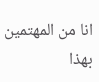انا من المهتمين بهذا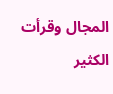المجال وقرأت الكثير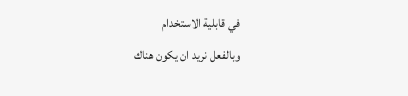في قابلية الاستخدام
وبالفعل نريد ان يكون هناك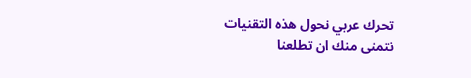تحرك عربي نحول هذه التقنيات
نتمنى منك ان تطلعنا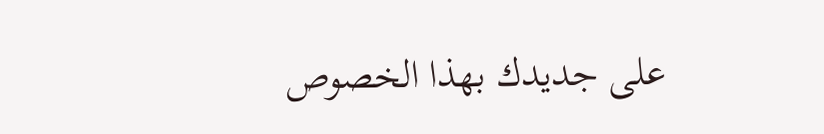على جديدك بهذا الخصوص